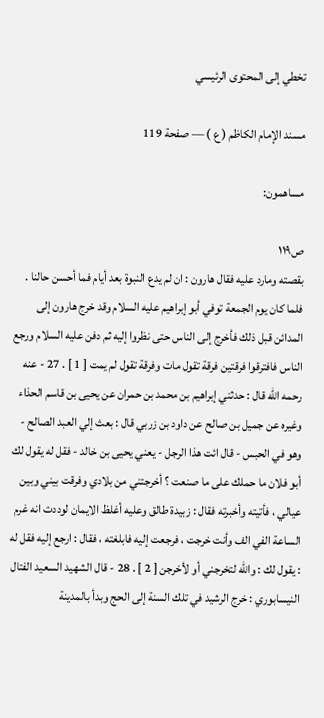تخطي إلى المحتوى الرئيسي

مسند الإمام الكاظم ( ع ) — صفحة 119

مساهمون:

ص١١٩
بقصته ومارد عليه فقال هارون : ان لم يدع النبوة بعد أيام فما أحسن حالنا . فلما كان يوم الجمعة توفي أبو إبراهيم عليه السلام وقد خرج هارون إلى المدائن قبل ذلك فأخرج إلى الناس حتى نظروا إليه ثم دفن عليه السلام ورجع الناس فافترقوا فرقتين فرقة تقول مات وفرقة تقول لم يمت [ 1 ] . 27 - عنه رحمه اللّه قال : حدثني إبراهيم بن محمد بن حمران عن يحيى بن قاسم الحذاء وغيره عن جميل بن صالح عن داود بن زربي قال : بعث إلي العبد الصالح - وهو في الحبس - قال ائت هذا الرجل - يعني يحيى بن خالد - فقل له يقول لك أبو فلان ما حملك على ما صنعت ؟ أخرجتني من بلادي وفرقت بيني وبين عيالي ، فأتيته وأخبرته فقال : زبيدة طالق وعليه أغلظ الايمان لوددت انه غرم الساعة الفي الف وأنت خرجت ، فرجعت إليه فابلغته ، فقال : ارجع إليه فقل له : يقول لك : واللّه لتخرجني أو لأخرجن [ 2 ] . 28 - قال الشهيد السعيد الفتال النيسابوري : خرج الرشيد في تلك السنة إلى الحج وبدأ بالمدينة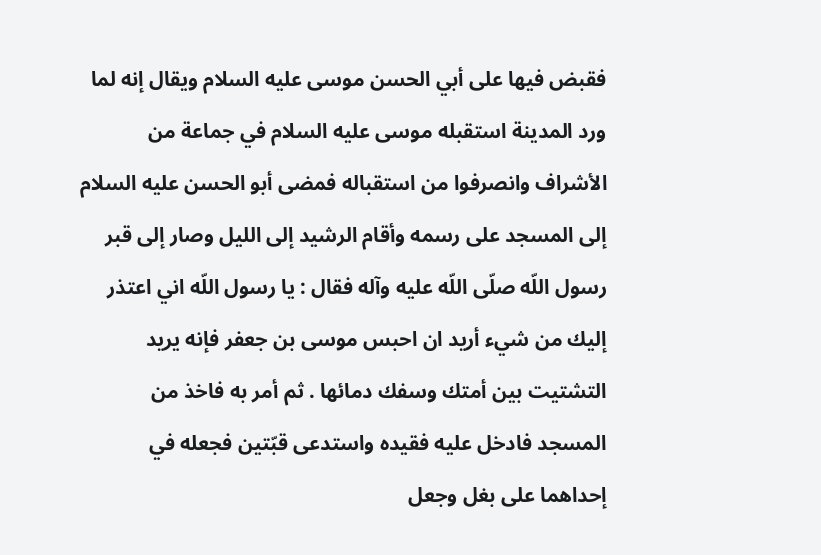فقبض فيها على أبي الحسن موسى عليه السلام ويقال إنه لما ورد المدينة استقبله موسى عليه السلام في جماعة من الأشراف وانصرفوا من استقباله فمضى أبو الحسن عليه السلام إلى المسجد على رسمه وأقام الرشيد إلى الليل وصار إلى قبر رسول اللّه صلّى اللّه عليه وآله فقال : يا رسول اللّه اني اعتذر إليك من شيء أريد ان احبس موسى بن جعفر فإنه يريد التشتيت بين أمتك وسفك دمائها . ثم أمر به فاخذ من المسجد فادخل عليه فقيده واستدعى قبّتين فجعله في إحداهما على بغل وجعل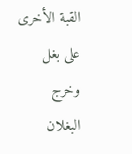القبة الأخرى على بغل وخرج البغلان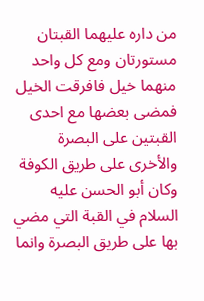من داره عليهما القبتان مستورتان ومع كل واحد منهما خيل فافرقت الخيل فمضى بعضها مع احدى القبتين على البصرة والأخرى على طريق الكوفة وكان أبو الحسن عليه السلام في القبة التي مضي بها على طريق البصرة وانما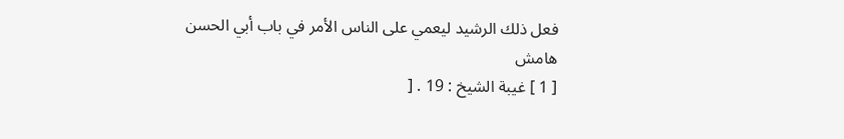فعل ذلك الرشيد ليعمي على الناس الأمر في باب أبي الحسن
هامش
[ 1 ] غيبة الشيخ : 19 . [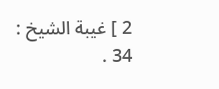2 ] غيبة الشيخ : 34 .